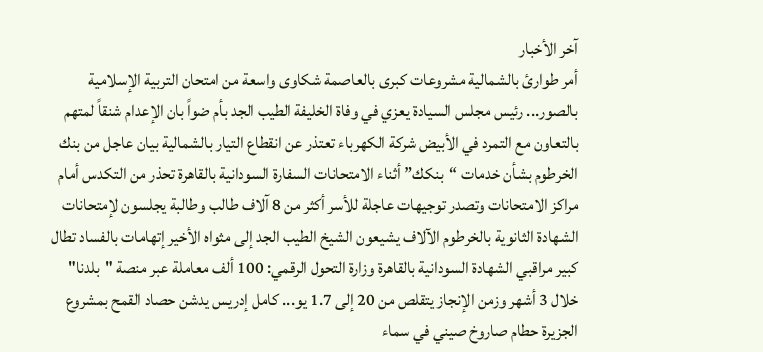آخر الأخبار
أمر طوارئ بالشمالية مشروعات كبرى بالعاصمة شكاوى واسعة من امتحان التربية الإسلامية بالصور... رئيس مجلس السيادة يعزي في وفاة الخليفة الطيب الجد بأم ضواً بان الإعدام شنقاً لمتهم بالتعاون مع التمرد في الأبيض شركة الكهرباء تعتذر عن انقطاع التيار بالشمالية بيان عاجل من بنك الخرطوم بشأن خدمات “بنكك” أثناء الامتحانات السفارة السودانية بالقاهرة تحذر من التكدس أمام مراكز الامتحانات وتصدر توجيهات عاجلة للأسر أكثر من 8 آلاف طالب وطالبة يجلسون لإمتحانات الشهادة الثانوية بالخرطوم الآلاف يشيعون الشيخ الطيب الجد إلى مثواه الأخير إتهامات بالفساد تطال كبير مراقبي الشهادة السودانية بالقاهرة وزارة التحول الرقمي: 100 ألف معاملة عبر منصة "بلدنا" خلال 3 أشهر وزمن الإنجاز يتقلص من 20 إلى 1.7 يو... كامل إدريس يدشن حصاد القمح بمشروع الجزيرة حطام صاروخ صيني في سماء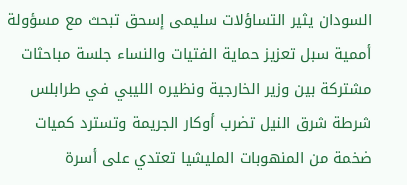السودان يثير التساؤلات سليمى إسحق تبحث مع مسؤولة أممية سبل تعزيز حماية الفتيات والنساء جلسة مباحثات مشتركة بين وزير الخارجية ونظيره الليبي في طرابلس شرطة شرق النيل تضرب أوكار الجريمة وتسترد كميات ضخمة من المنهوبات المليشيا تعتدي على أسرة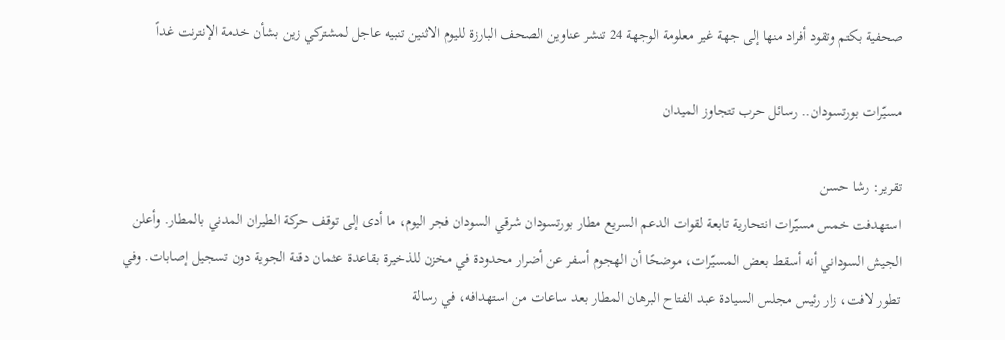صحفية بكتم وتقود أفراد منها إلى جهة غير معلومة الوجهة 24 تنشر عناوين الصحف البارزة لليوم الاثنين تنبيه عاجل لمشتركي زين بشأن خدمة الإنترنت غداً

مسيّرات بورتسودان.. رسائل حرب تتجاوز الميدان

تقرير: رشا حسن
استهدفت خمس مسيّرات انتحارية تابعة لقوات الدعم السريع مطار بورتسودان شرقي السودان فجر اليوم، ما أدى إلى توقف حركة الطيران المدني بالمطار. وأعلن الجيش السوداني أنه أسقط بعض المسيّرات، موضحًا أن الهجوم أسفر عن أضرار محدودة في مخزن للذخيرة بقاعدة عثمان دقنة الجوية دون تسجيل إصابات. وفي تطور لافت، زار رئيس مجلس السيادة عبد الفتاح البرهان المطار بعد ساعات من استهدافه، في رسالة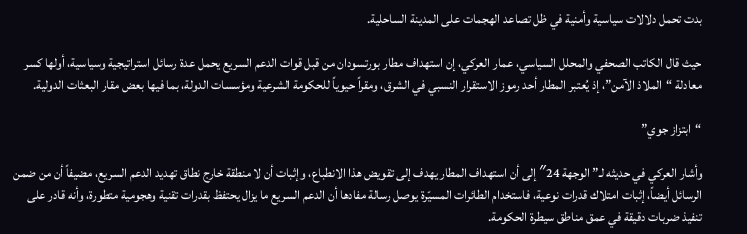بدت تحمل دلالات سياسية وأمنية في ظل تصاعد الهجمات على المدينة الساحلية.

حيث قال الكاتب الصحفي والمحلل السياسي، عمار العركي، إن استهداف مطار بورتسودان من قبل قوات الدعم السريع يحمل عدة رسائل استراتيجية وسياسية، أولها كسر معادلة “الملاذ الآمن”، إذ يُعتبر المطار أحد رموز الاستقرار النسبي في الشرق، ومقراً حيوياً للحكومة الشرعية ومؤسسات الدولة، بما فيها بعض مقار البعثات الدولية.

“ابتزاز جوي”

وأشار العركي في حديثه لـ”الوجهة 24″ إلى أن استهداف المطار يهدف إلى تقويض هذا الانطباع، وإثبات أن لا منطقة خارج نطاق تهديد الدعم السريع، مضيفاً أن من ضمن الرسائل أيضاً، إثبات امتلاك قدرات نوعية، فاستخدام الطائرات المسيّرة يوصل رسالة مفادها أن الدعم السريع ما يزال يحتفظ بقدرات تقنية وهجومية متطورة، وأنه قادر على تنفيذ ضربات دقيقة في عمق مناطق سيطرة الحكومة.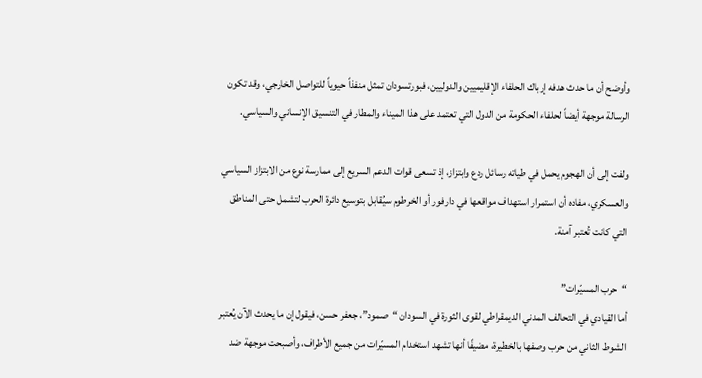وأوضح أن ما حدث هدفه إرباك الحلفاء الإقليميين والدوليين، فبورتسودان تمثل منفذاً حيوياً للتواصل الخارجي، وقد تكون الرسالة موجهة أيضاً لحلفاء الحكومة من الدول التي تعتمد على هذا الميناء والمطار في التنسيق الإنساني والسياسي.

ولفت إلى أن الهجوم يحمل في طياته رسائل ردع وابتزاز، إذ تسعى قوات الدعم السريع إلى ممارسة نوع من الابتزاز السياسي والعسكري، مفاده أن استمرار استهداف مواقعها في دارفور أو الخرطوم سيُقابل بتوسيع دائرة الحرب لتشمل حتى المناطق التي كانت تُعتبر آمنة.

“حرب المسيّرات”
أما القيادي في التحالف المدني الديمقراطي لقوى الثورة في السودان “صمود”، جعفر حسن، فيقول إن ما يحدث الآن يُعتبر الشوط الثاني من حرب وصفها بالخطيرة، مضيفًا أنها تشهد استخدام المسيّرات من جميع الأطراف، وأصبحت موجهة ضد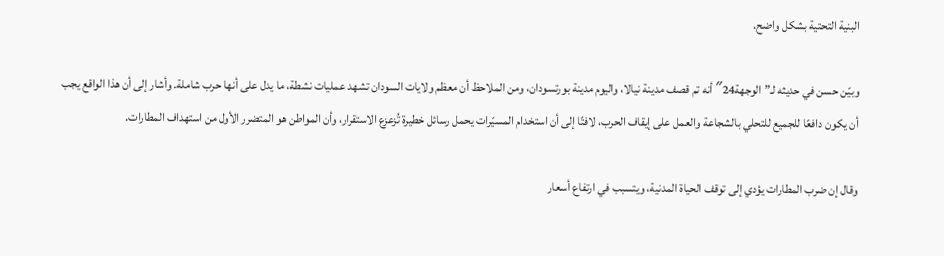البنية التحتية بشكل واضح.

وبيّن حسن في حديثه لـ”الوجهة24″ أنه تم قصف مدينة نيالا، واليوم مدينة بورتسودان، ومن الملاحظ أن معظم ولايات السودان تشهد عمليات نشطة، ما يدل على أنها حرب شاملة. وأشار إلى أن هذا الواقع يجب أن يكون دافعًا للجميع للتحلي بالشجاعة والعمل على إيقاف الحرب، لافتًا إلى أن استخدام المسيّرات يحمل رسائل خطيرة تُزعزع الاستقرار، وأن المواطن هو المتضرر الأول من استهداف المطارات.

وقال إن ضرب المطارات يؤدي إلى توقف الحياة المدنية، ويتسبب في ارتفاع أسعار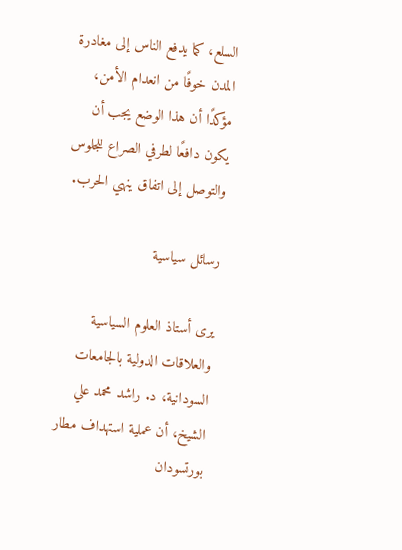السلع، كما يدفع الناس إلى مغادرة المدن خوفًا من انعدام الأمن، مؤكدًا أن هذا الوضع يجب أن يكون دافعًا لطرفي الصراع للجلوس والتوصل إلى اتفاق ينهي الحرب.

رسائل سياسية

يرى أستاذ العلوم السياسية والعلاقات الدولية بالجامعات السودانية، د. راشد محمد علي الشيخ، أن عملية استهداف مطار بورتسودان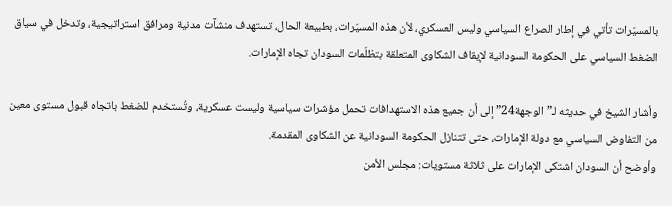بالمسيّرات تأتي في إطار الصراع السياسي وليس العسكري، لأن هذه المسيّرات، بطبيعة الحال، تستهدف منشآت مدنية ومرافق استراتيجية، وتدخل في سياق الضغط السياسي على الحكومة السودانية لإيقاف الشكاوى المتعلقة بتظلّمات السودان تجاه الإمارات.

وأشار الشيخ في حديثه لـ”الوجهة24” إلى أن جميع هذه الاستهدافات تحمل مؤشرات سياسية وليست عسكرية، وتُستخدم للضغط باتجاه قبول مستوى معين من التفاوض السياسي مع دولة الإمارات، حتى تتنازل الحكومة السودانية عن الشكاوى المقدمة.
وأوضح أن السودان اشتكى الإمارات على ثلاثة مستويات: مجلس الأمن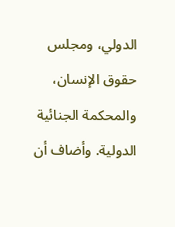الدولي، ومجلس حقوق الإنسان، والمحكمة الجنائية الدولية. وأضاف أن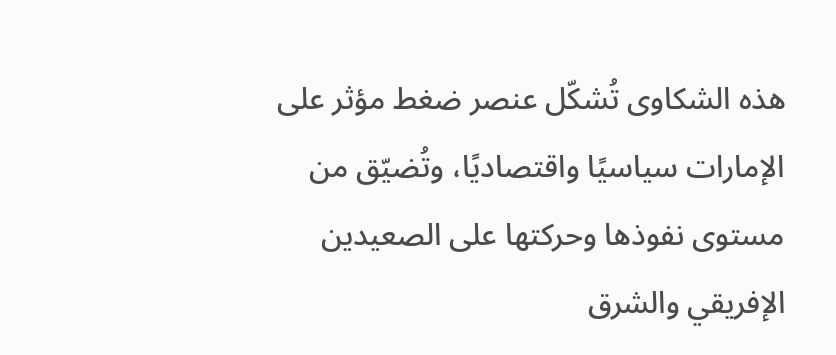هذه الشكاوى تُشكّل عنصر ضغط مؤثر على الإمارات سياسيًا واقتصاديًا، وتُضيّق من مستوى نفوذها وحركتها على الصعيدين الإفريقي والشرق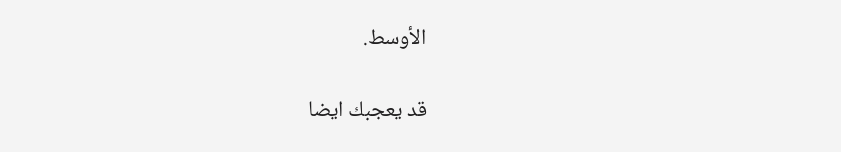الأوسط.

قد يعجبك ايضا